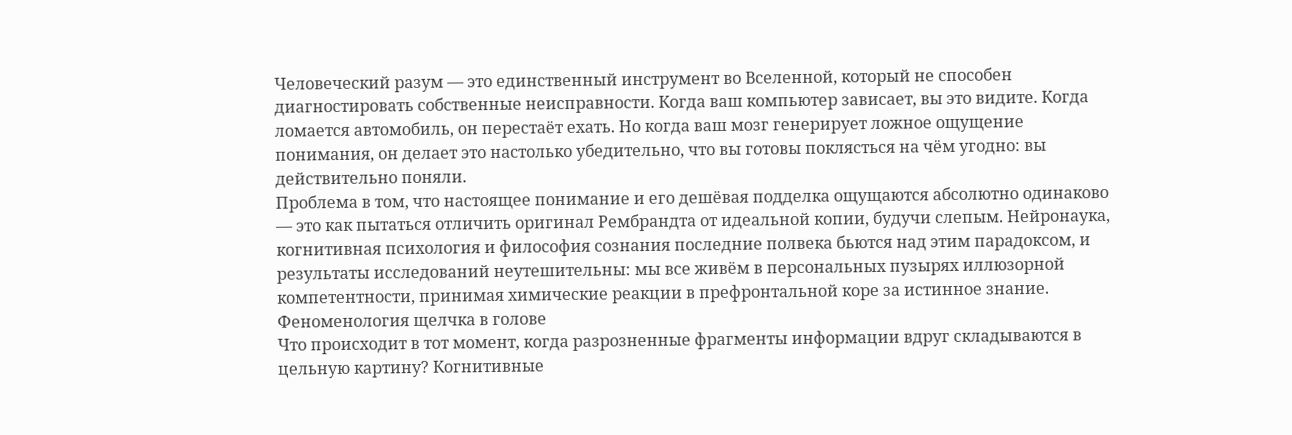Человеческий разум — это единственный инструмент во Вселенной, который не способен диагностировать собственные неисправности. Когда ваш компьютер зависает, вы это видите. Когда ломается автомобиль, он перестаёт ехать. Но когда ваш мозг генерирует ложное ощущение понимания, он делает это настолько убедительно, что вы готовы поклясться на чём угодно: вы действительно поняли.
Проблема в том, что настоящее понимание и его дешёвая подделка ощущаются абсолютно одинаково — это как пытаться отличить оригинал Рембрандта от идеальной копии, будучи слепым. Нейронаука, когнитивная психология и философия сознания последние полвека бьются над этим парадоксом, и результаты исследований неутешительны: мы все живём в персональных пузырях иллюзорной компетентности, принимая химические реакции в префронтальной коре за истинное знание.
Феноменология щелчка в голове
Что происходит в тот момент, когда разрозненные фрагменты информации вдруг складываются в цельную картину? Когнитивные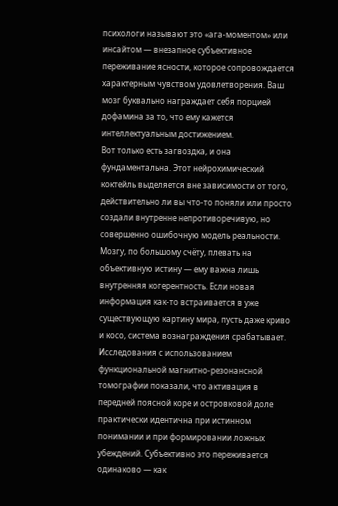психологи называют это «ага-моментом» или инсайтом — внезапное субъективное переживание ясности, которое сопровождается характерным чувством удовлетворения. Ваш мозг буквально награждает себя порцией дофамина за то, что ему кажется интеллектуальным достижением.
Вот только есть загвоздка, и она фундаментальна. Этот нейрохимический коктейль выделяется вне зависимости от того, действительно ли вы что-то поняли или просто создали внутренне непротиворечивую, но совершенно ошибочную модель реальности. Мозгу, по большому счёту, плевать на объективную истину — ему важна лишь внутренняя когерентность. Если новая информация как-то встраивается в уже существующую картину мира, пусть даже криво и косо, система вознаграждения срабатывает.
Исследования с использованием функциональной магнитно-резонансной томографии показали, что активация в передней поясной коре и островковой доле практически идентична при истинном понимании и при формировании ложных убеждений. Субъективно это переживается одинаково — как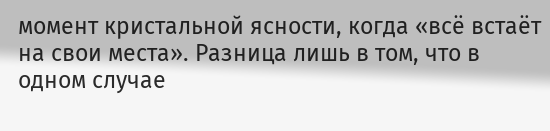момент кристальной ясности, когда «всё встаёт на свои места». Разница лишь в том, что в одном случае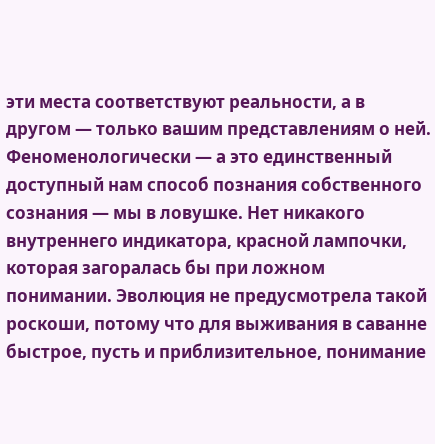эти места соответствуют реальности, а в другом — только вашим представлениям о ней.
Феноменологически — а это единственный доступный нам способ познания собственного сознания — мы в ловушке. Нет никакого внутреннего индикатора, красной лампочки, которая загоралась бы при ложном понимании. Эволюция не предусмотрела такой роскоши, потому что для выживания в саванне быстрое, пусть и приблизительное, понимание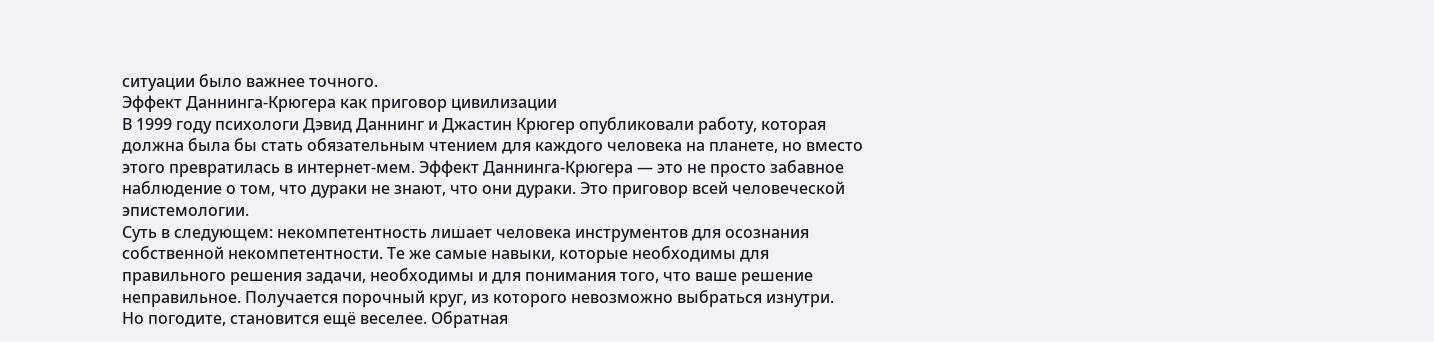ситуации было важнее точного.
Эффект Даннинга-Крюгера как приговор цивилизации
В 1999 году психологи Дэвид Даннинг и Джастин Крюгер опубликовали работу, которая должна была бы стать обязательным чтением для каждого человека на планете, но вместо этого превратилась в интернет-мем. Эффект Даннинга-Крюгера — это не просто забавное наблюдение о том, что дураки не знают, что они дураки. Это приговор всей человеческой эпистемологии.
Суть в следующем: некомпетентность лишает человека инструментов для осознания собственной некомпетентности. Те же самые навыки, которые необходимы для правильного решения задачи, необходимы и для понимания того, что ваше решение неправильное. Получается порочный круг, из которого невозможно выбраться изнутри.
Но погодите, становится ещё веселее. Обратная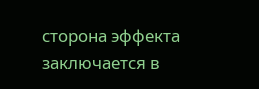сторона эффекта заключается в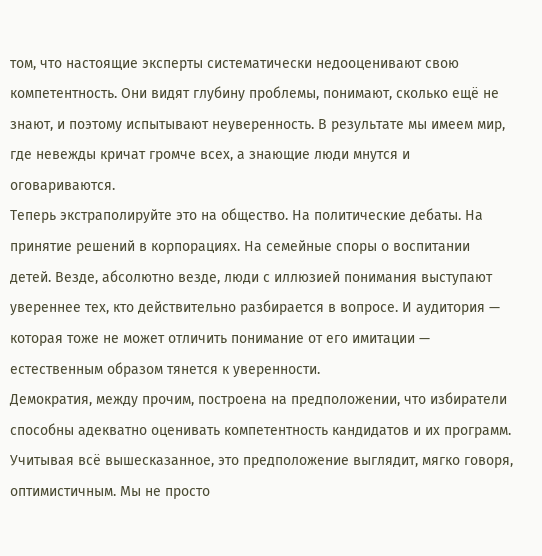том, что настоящие эксперты систематически недооценивают свою компетентность. Они видят глубину проблемы, понимают, сколько ещё не знают, и поэтому испытывают неуверенность. В результате мы имеем мир, где невежды кричат громче всех, а знающие люди мнутся и оговариваются.
Теперь экстраполируйте это на общество. На политические дебаты. На принятие решений в корпорациях. На семейные споры о воспитании детей. Везде, абсолютно везде, люди с иллюзией понимания выступают увереннее тех, кто действительно разбирается в вопросе. И аудитория — которая тоже не может отличить понимание от его имитации — естественным образом тянется к уверенности.
Демократия, между прочим, построена на предположении, что избиратели способны адекватно оценивать компетентность кандидатов и их программ. Учитывая всё вышесказанное, это предположение выглядит, мягко говоря, оптимистичным. Мы не просто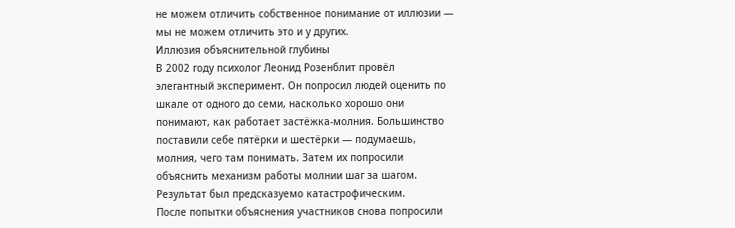не можем отличить собственное понимание от иллюзии — мы не можем отличить это и у других.
Иллюзия объяснительной глубины
В 2002 году психолог Леонид Розенблит провёл элегантный эксперимент. Он попросил людей оценить по шкале от одного до семи, насколько хорошо они понимают, как работает застёжка-молния. Большинство поставили себе пятёрки и шестёрки — подумаешь, молния, чего там понимать. Затем их попросили объяснить механизм работы молнии шаг за шагом. Результат был предсказуемо катастрофическим.
После попытки объяснения участников снова попросили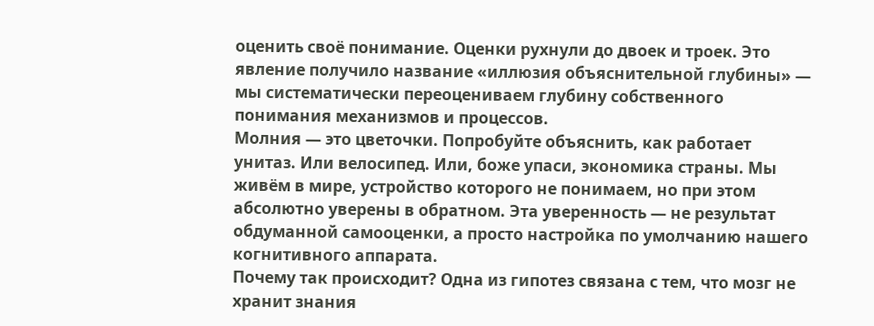оценить своё понимание. Оценки рухнули до двоек и троек. Это явление получило название «иллюзия объяснительной глубины» — мы систематически переоцениваем глубину собственного понимания механизмов и процессов.
Молния — это цветочки. Попробуйте объяснить, как работает унитаз. Или велосипед. Или, боже упаси, экономика страны. Мы живём в мире, устройство которого не понимаем, но при этом абсолютно уверены в обратном. Эта уверенность — не результат обдуманной самооценки, а просто настройка по умолчанию нашего когнитивного аппарата.
Почему так происходит? Одна из гипотез связана с тем, что мозг не хранит знания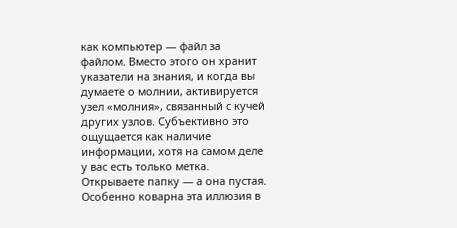как компьютер — файл за файлом. Вместо этого он хранит указатели на знания, и когда вы думаете о молнии, активируется узел «молния», связанный с кучей других узлов. Субъективно это ощущается как наличие информации, хотя на самом деле у вас есть только метка. Открываете папку — а она пустая.
Особенно коварна эта иллюзия в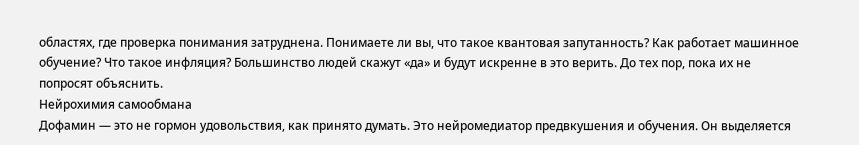областях, где проверка понимания затруднена. Понимаете ли вы, что такое квантовая запутанность? Как работает машинное обучение? Что такое инфляция? Большинство людей скажут «да» и будут искренне в это верить. До тех пор, пока их не попросят объяснить.
Нейрохимия самообмана
Дофамин — это не гормон удовольствия, как принято думать. Это нейромедиатор предвкушения и обучения. Он выделяется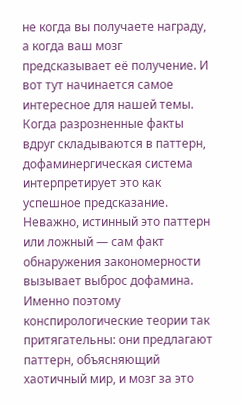не когда вы получаете награду, а когда ваш мозг предсказывает её получение. И вот тут начинается самое интересное для нашей темы.
Когда разрозненные факты вдруг складываются в паттерн, дофаминергическая система интерпретирует это как успешное предсказание. Неважно, истинный это паттерн или ложный — сам факт обнаружения закономерности вызывает выброс дофамина. Именно поэтому конспирологические теории так притягательны: они предлагают паттерн, объясняющий хаотичный мир, и мозг за это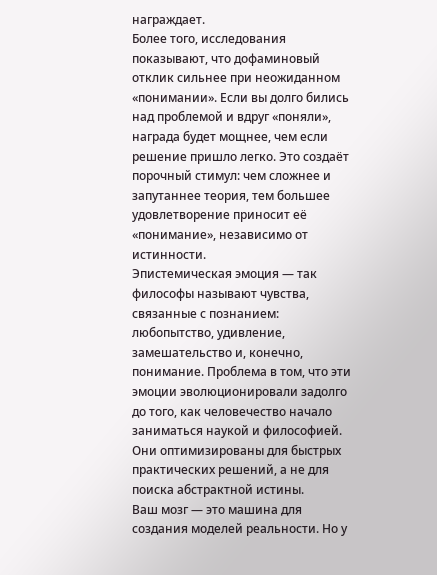награждает.
Более того, исследования показывают, что дофаминовый отклик сильнее при неожиданном «понимании». Если вы долго бились над проблемой и вдруг «поняли», награда будет мощнее, чем если решение пришло легко. Это создаёт порочный стимул: чем сложнее и запутаннее теория, тем большее удовлетворение приносит её «понимание», независимо от истинности.
Эпистемическая эмоция — так философы называют чувства, связанные с познанием: любопытство, удивление, замешательство и, конечно, понимание. Проблема в том, что эти эмоции эволюционировали задолго до того, как человечество начало заниматься наукой и философией. Они оптимизированы для быстрых практических решений, а не для поиска абстрактной истины.
Ваш мозг — это машина для создания моделей реальности. Но у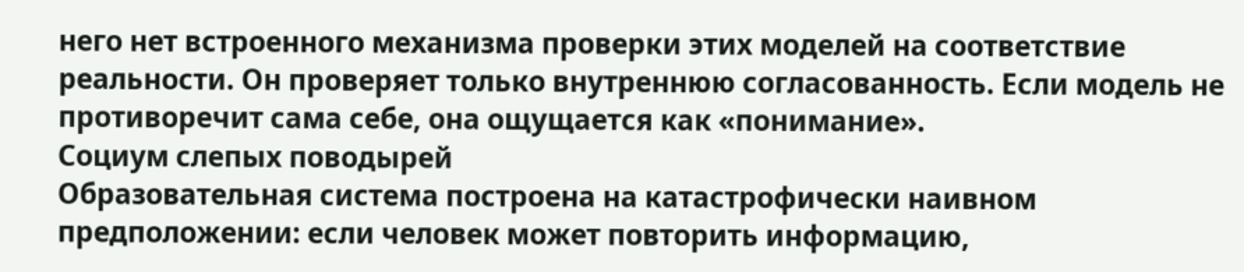него нет встроенного механизма проверки этих моделей на соответствие реальности. Он проверяет только внутреннюю согласованность. Если модель не противоречит сама себе, она ощущается как «понимание».
Социум слепых поводырей
Образовательная система построена на катастрофически наивном предположении: если человек может повторить информацию,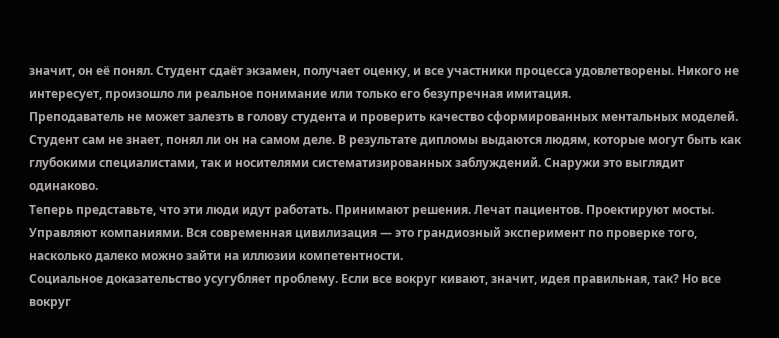значит, он её понял. Студент сдаёт экзамен, получает оценку, и все участники процесса удовлетворены. Никого не интересует, произошло ли реальное понимание или только его безупречная имитация.
Преподаватель не может залезть в голову студента и проверить качество сформированных ментальных моделей. Студент сам не знает, понял ли он на самом деле. В результате дипломы выдаются людям, которые могут быть как глубокими специалистами, так и носителями систематизированных заблуждений. Снаружи это выглядит одинаково.
Теперь представьте, что эти люди идут работать. Принимают решения. Лечат пациентов. Проектируют мосты. Управляют компаниями. Вся современная цивилизация — это грандиозный эксперимент по проверке того, насколько далеко можно зайти на иллюзии компетентности.
Социальное доказательство усугубляет проблему. Если все вокруг кивают, значит, идея правильная, так? Но все вокруг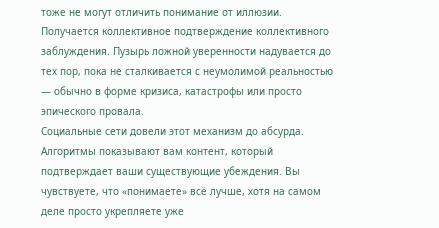тоже не могут отличить понимание от иллюзии. Получается коллективное подтверждение коллективного заблуждения. Пузырь ложной уверенности надувается до тех пор, пока не сталкивается с неумолимой реальностью — обычно в форме кризиса, катастрофы или просто эпического провала.
Социальные сети довели этот механизм до абсурда. Алгоритмы показывают вам контент, который подтверждает ваши существующие убеждения. Вы чувствуете, что «понимаете» всё лучше, хотя на самом деле просто укрепляете уже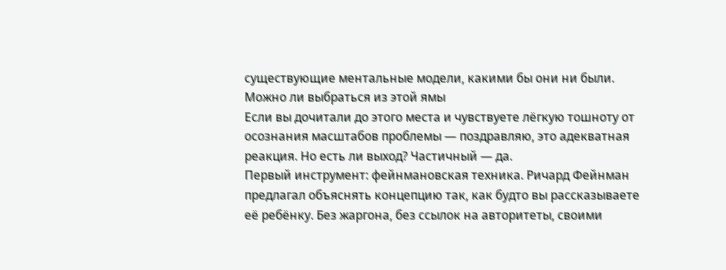существующие ментальные модели, какими бы они ни были.
Можно ли выбраться из этой ямы
Если вы дочитали до этого места и чувствуете лёгкую тошноту от осознания масштабов проблемы — поздравляю, это адекватная реакция. Но есть ли выход? Частичный — да.
Первый инструмент: фейнмановская техника. Ричард Фейнман предлагал объяснять концепцию так, как будто вы рассказываете её ребёнку. Без жаргона, без ссылок на авторитеты, своими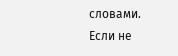словами. Если не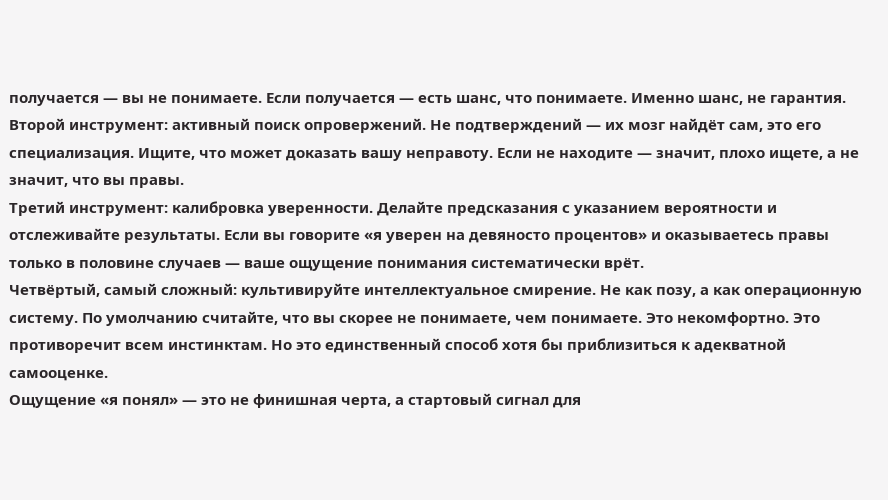получается — вы не понимаете. Если получается — есть шанс, что понимаете. Именно шанс, не гарантия.
Второй инструмент: активный поиск опровержений. Не подтверждений — их мозг найдёт сам, это его специализация. Ищите, что может доказать вашу неправоту. Если не находите — значит, плохо ищете, а не значит, что вы правы.
Третий инструмент: калибровка уверенности. Делайте предсказания с указанием вероятности и отслеживайте результаты. Если вы говорите «я уверен на девяносто процентов» и оказываетесь правы только в половине случаев — ваше ощущение понимания систематически врёт.
Четвёртый, самый сложный: культивируйте интеллектуальное смирение. Не как позу, а как операционную систему. По умолчанию считайте, что вы скорее не понимаете, чем понимаете. Это некомфортно. Это противоречит всем инстинктам. Но это единственный способ хотя бы приблизиться к адекватной самооценке.
Ощущение «я понял» — это не финишная черта, а стартовый сигнал для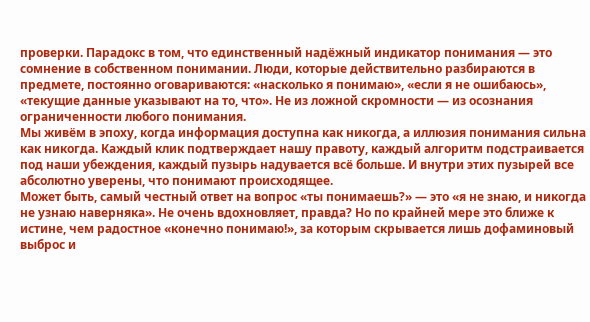проверки. Парадокс в том, что единственный надёжный индикатор понимания — это сомнение в собственном понимании. Люди, которые действительно разбираются в предмете, постоянно оговариваются: «насколько я понимаю», «если я не ошибаюсь», «текущие данные указывают на то, что». Не из ложной скромности — из осознания ограниченности любого понимания.
Мы живём в эпоху, когда информация доступна как никогда, а иллюзия понимания сильна как никогда. Каждый клик подтверждает нашу правоту, каждый алгоритм подстраивается под наши убеждения, каждый пузырь надувается всё больше. И внутри этих пузырей все абсолютно уверены, что понимают происходящее.
Может быть, самый честный ответ на вопрос «ты понимаешь?» — это «я не знаю, и никогда не узнаю наверняка». Не очень вдохновляет, правда? Но по крайней мере это ближе к истине, чем радостное «конечно понимаю!», за которым скрывается лишь дофаминовый выброс и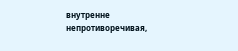внутренне непротиворечивая,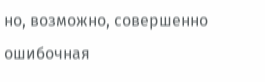но, возможно, совершенно ошибочная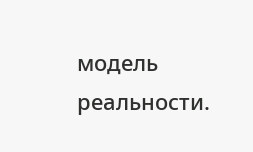модель реальности.